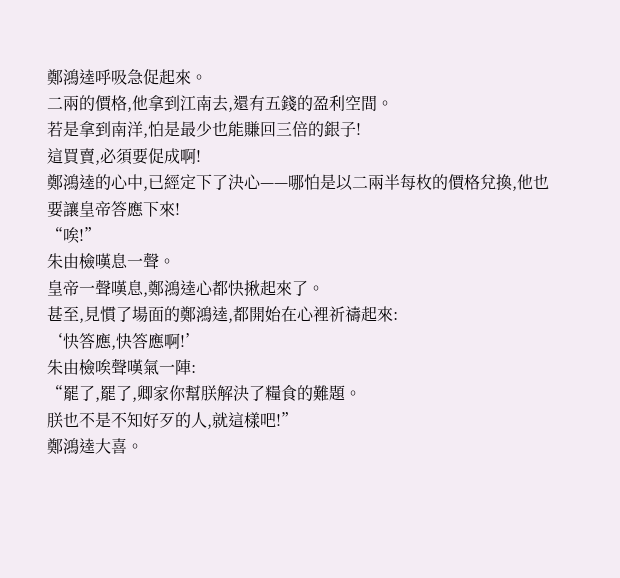鄭鴻逵呼吸急促起來。
二兩的價格,他拿到江南去,還有五錢的盈利空間。
若是拿到南洋,怕是最少也能賺回三倍的銀子!
這買賣,必須要促成啊!
鄭鴻逵的心中,已經定下了決心——哪怕是以二兩半每枚的價格兌換,他也要讓皇帝答應下來!
“唉!”
朱由檢嘆息一聲。
皇帝一聲嘆息,鄭鴻逵心都快揪起來了。
甚至,見慣了場面的鄭鴻逵,都開始在心裡祈禱起來:
‘快答應,快答應啊!’
朱由檢唉聲嘆氣一陣:
“罷了,罷了,卿家你幫朕解決了糧食的難題。
朕也不是不知好歹的人,就這樣吧!”
鄭鴻逵大喜。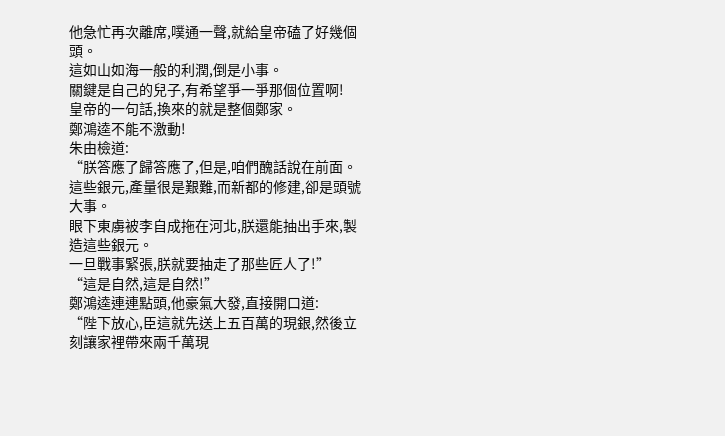他急忙再次離席,噗通一聲,就給皇帝磕了好幾個頭。
這如山如海一般的利潤,倒是小事。
關鍵是自己的兒子,有希望爭一爭那個位置啊!
皇帝的一句話,換來的就是整個鄭家。
鄭鴻逵不能不激動!
朱由檢道:
“朕答應了歸答應了,但是,咱們醜話說在前面。
這些銀元,產量很是艱難,而新都的修建,卻是頭號大事。
眼下東虜被李自成拖在河北,朕還能抽出手來,製造這些銀元。
一旦戰事緊張,朕就要抽走了那些匠人了!”
“這是自然,這是自然!”
鄭鴻逵連連點頭,他豪氣大發,直接開口道:
“陛下放心,臣這就先送上五百萬的現銀,然後立刻讓家裡帶來兩千萬現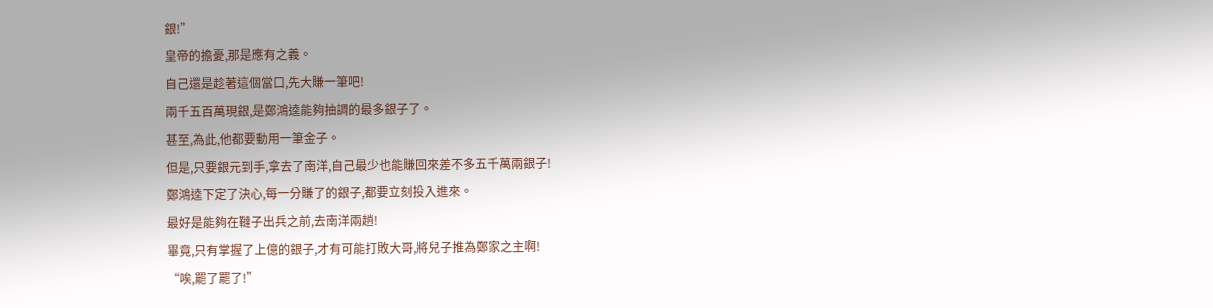銀!”
皇帝的擔憂,那是應有之義。
自己還是趁著這個當口,先大賺一筆吧!
兩千五百萬現銀,是鄭鴻逵能夠抽調的最多銀子了。
甚至,為此,他都要動用一筆金子。
但是,只要銀元到手,拿去了南洋,自己最少也能賺回來差不多五千萬兩銀子!
鄭鴻逵下定了決心,每一分賺了的銀子,都要立刻投入進來。
最好是能夠在韃子出兵之前,去南洋兩趟!
畢竟,只有掌握了上億的銀子,才有可能打敗大哥,將兒子推為鄭家之主啊!
“唉,罷了罷了!”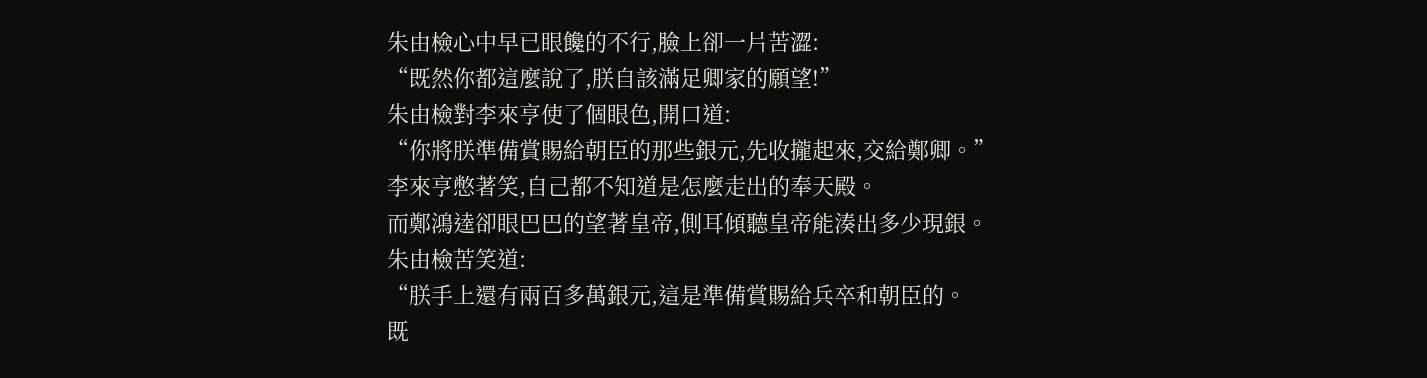朱由檢心中早已眼饞的不行,臉上卻一片苦澀:
“既然你都這麼說了,朕自該滿足卿家的願望!”
朱由檢對李來亨使了個眼色,開口道:
“你將朕準備賞賜給朝臣的那些銀元,先收攏起來,交給鄭卿。”
李來亨憋著笑,自己都不知道是怎麼走出的奉天殿。
而鄭鴻逵卻眼巴巴的望著皇帝,側耳傾聽皇帝能湊出多少現銀。
朱由檢苦笑道:
“朕手上還有兩百多萬銀元,這是準備賞賜給兵卒和朝臣的。
既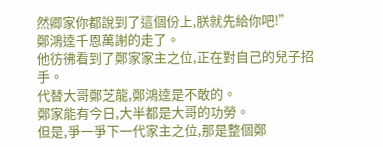然卿家你都說到了這個份上,朕就先給你吧!”
鄭鴻逵千恩萬謝的走了。
他彷彿看到了鄭家家主之位,正在對自己的兒子招手。
代替大哥鄭芝龍,鄭鴻逵是不敢的。
鄭家能有今日,大半都是大哥的功勞。
但是,爭一爭下一代家主之位,那是整個鄭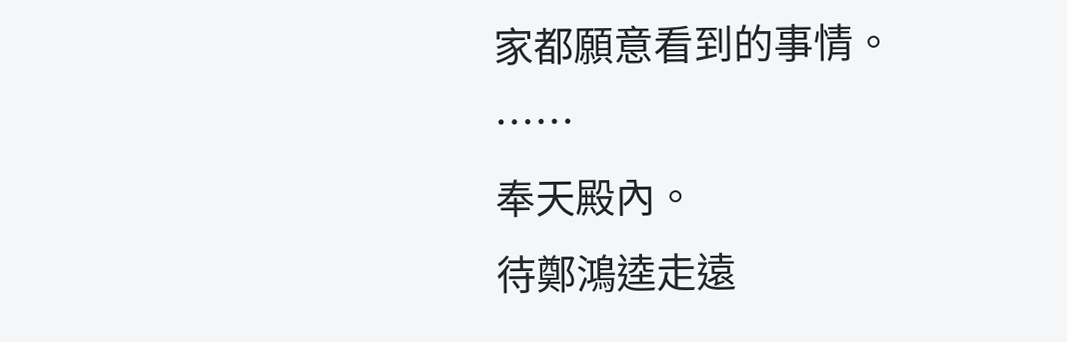家都願意看到的事情。
……
奉天殿內。
待鄭鴻逵走遠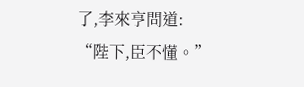了,李來亨問道:
“陛下,臣不懂。”